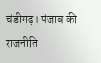चंडीगढ़। पंजाब की राजनीति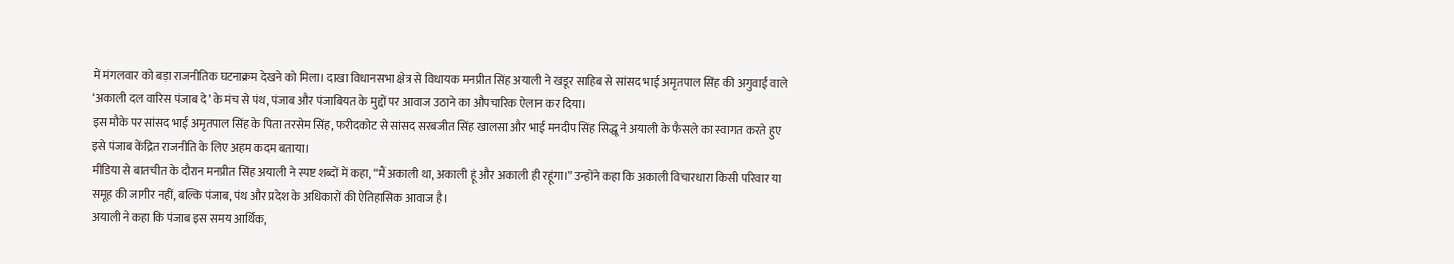में मंगलवार को बड़ा राजनीतिक घटनाक्रम देखने को मिला। दाखा विधानसभा क्षेत्र से विधायक मनप्रीत सिंह अयाली ने खडूर साहिब से सांसद भाई अमृतपाल सिंह की अगुवाई वाले ‘अकाली दल वारिस पंजाब दे’ के मंच से पंथ, पंजाब और पंजाबियत के मुद्दों पर आवाज उठाने का औपचारिक ऐलान कर दिया।
इस मौके पर सांसद भाई अमृतपाल सिंह के पिता तरसेम सिंह, फरीदकोट से सांसद सरबजीत सिंह खालसा और भाई मनदीप सिंह सिद्धू ने अयाली के फैसले का स्वागत करते हुए इसे पंजाब केंद्रित राजनीति के लिए अहम कदम बताया।
मीडिया से बातचीत के दौरान मनप्रीत सिंह अयाली ने स्पष्ट शब्दों में कहा, “मैं अकाली था, अकाली हूं और अकाली ही रहूंगा।” उन्होंने कहा कि अकाली विचारधारा किसी परिवार या समूह की जागीर नहीं, बल्कि पंजाब, पंथ और प्रदेश के अधिकारों की ऐतिहासिक आवाज है।
अयाली ने कहा कि पंजाब इस समय आर्थिक,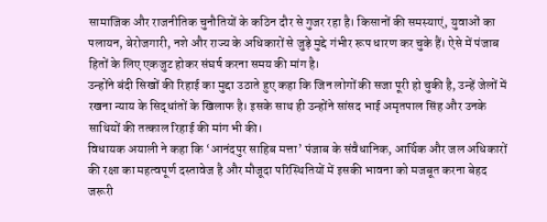सामाजिक और राजनीतिक चुनौतियों के कठिन दौर से गुजर रहा है। किसानों की समस्याएं, युवाओं का पलायन, बेरोजगारी, नशे और राज्य के अधिकारों से जुड़े मुद्दे गंभीर रूप धारण कर चुके हैं। ऐसे में पंजाब हितों के लिए एकजुट होकर संघर्ष करना समय की मांग है।
उन्होंने बंदी सिखों की रिहाई का मुद्दा उठाते हुए कहा कि जिन लोगों की सजा पूरी हो चुकी है, उन्हें जेलों में रखना न्याय के सिद्धांतों के खिलाफ है। इसके साथ ही उन्होंने सांसद भाई अमृतपाल सिंह और उनके साथियों की तत्काल रिहाई की मांग भी की।
विधायक अयाली ने कहा कि ‘आनंदपुर साहिब मत्ता’ पंजाब के संवैधानिक, आर्थिक और जल अधिकारों की रक्षा का महत्वपूर्ण दस्तावेज है और मौजूदा परिस्थितियों में इसकी भावना को मजबूत करना बेहद जरूरी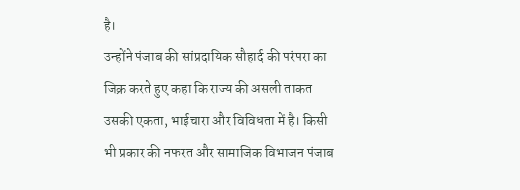है।
उन्होंने पंजाब की सांप्रदायिक सौहार्द की परंपरा का जिक्र करते हुए कहा कि राज्य की असली ताकत उसकी एकता, भाईचारा और विविधता में है। किसी भी प्रकार की नफरत और सामाजिक विभाजन पंजाब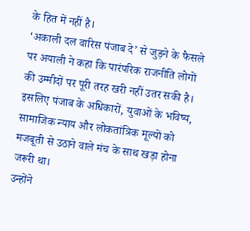के हित में नहीं है।
‘अकाली दल वारिस पंजाब दे’ से जुड़ने के फैसले पर अयाली ने कहा कि पारंपरिक राजनीति लोगों की उम्मीदों पर पूरी तरह खरी नहीं उतर सकी है। इसलिए पंजाब के अधिकारों, युवाओं के भविष्य, सामाजिक न्याय और लोकतांत्रिक मूल्यों को मजबूती से उठाने वाले मंच के साथ खड़ा होना जरूरी था।
उन्होंने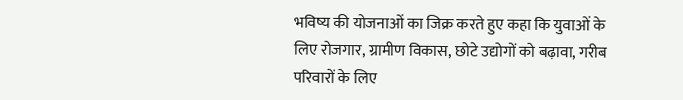भविष्य की योजनाओं का जिक्र करते हुए कहा कि युवाओं के लिए रोजगार, ग्रामीण विकास, छोटे उद्योगों को बढ़ावा, गरीब परिवारों के लिए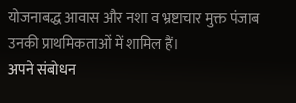योजनाबद्ध आवास और नशा व भ्रष्टाचार मुक्त पंजाब उनकी प्राथमिकताओं में शामिल हैं।
अपने संबोधन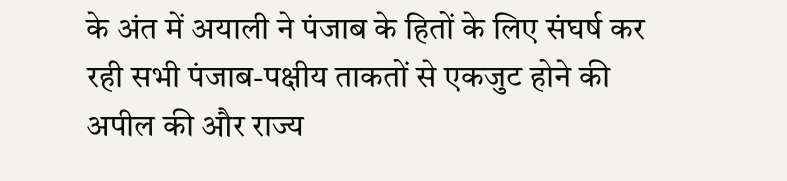के अंत में अयाली ने पंजाब के हितों के लिए संघर्ष कर रही सभी पंजाब-पक्षीय ताकतों से एकजुट होने की अपील की और राज्य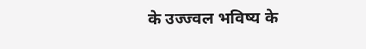के उज्ज्वल भविष्य के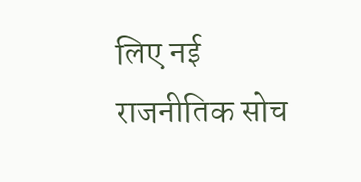लिए नई राजनीतिक सोच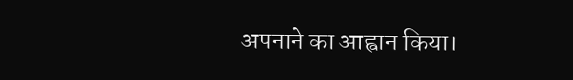अपनाने का आह्वान किया।